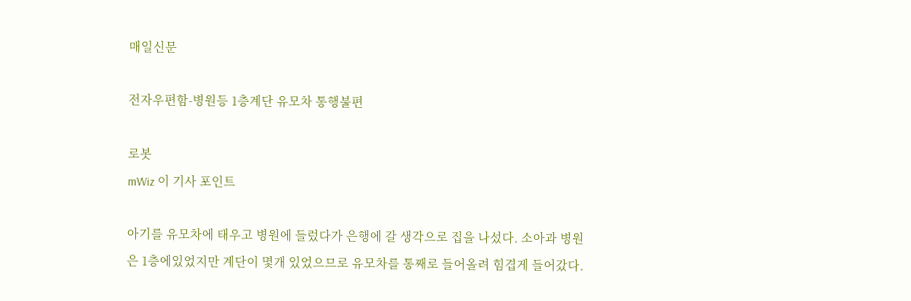매일신문

전자우편함-병원등 1층계단 유모차 통행불편

로봇
mWiz 이 기사 포인트

아기를 유모차에 태우고 병원에 들렀다가 은행에 갈 생각으로 집을 나섰다. 소아과 병원은 1층에있었지만 계단이 몇개 있었으므로 유모차를 통째로 들어올려 힘겹게 들어갔다.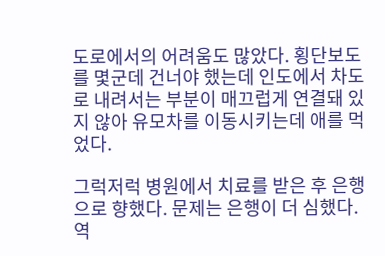도로에서의 어려움도 많았다. 횡단보도를 몇군데 건너야 했는데 인도에서 차도로 내려서는 부분이 매끄럽게 연결돼 있지 않아 유모차를 이동시키는데 애를 먹었다.

그럭저럭 병원에서 치료를 받은 후 은행으로 향했다. 문제는 은행이 더 심했다. 역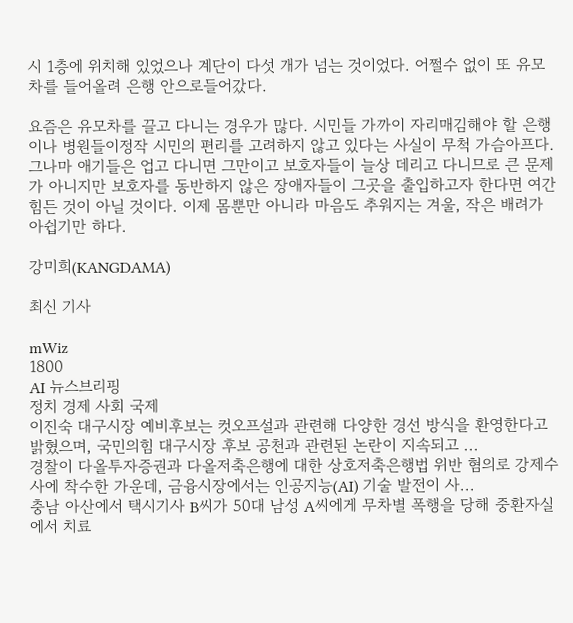시 1층에 위치해 있었으나 계단이 다섯 개가 넘는 것이었다. 어쩔수 없이 또 유모차를 들어올려 은행 안으로들어갔다.

요즘은 유모차를 끌고 다니는 경우가 많다. 시민들 가까이 자리매김해야 할 은행이나 병원들이정작 시민의 편리를 고려하지 않고 있다는 사실이 무척 가슴아프다. 그나마 애기들은 업고 다니면 그만이고 보호자들이 늘상 데리고 다니므로 큰 문제가 아니지만 보호자를 동반하지 않은 장애자들이 그곳을 출입하고자 한다면 여간 힘든 것이 아닐 것이다. 이제 몸뿐만 아니라 마음도 추워지는 겨울, 작은 배려가 아쉽기만 하다.

강미희(KANGDAMA)

최신 기사

mWiz
1800
AI 뉴스브리핑
정치 경제 사회 국제
이진숙 대구시장 예비후보는 컷오프설과 관련해 다양한 경선 방식을 환영한다고 밝혔으며, 국민의힘 대구시장 후보 공천과 관련된 논란이 지속되고 ...
경찰이 다올투자증권과 다올저축은행에 대한 상호저축은행법 위반 혐의로 강제수사에 착수한 가운데, 금융시장에서는 인공지능(AI) 기술 발전이 사...
충남 아산에서 택시기사 B씨가 50대 남성 A씨에게 무차별 폭행을 당해 중환자실에서 치료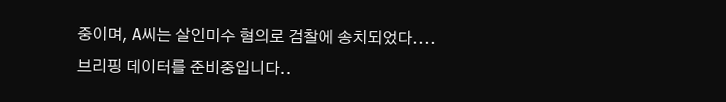중이며, A씨는 살인미수 혐의로 검찰에 송치되었다....
브리핑 데이터를 준비중입니다..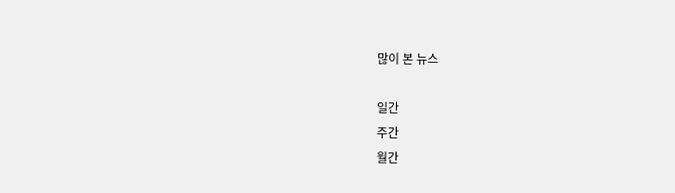많이 본 뉴스

일간
주간
월간